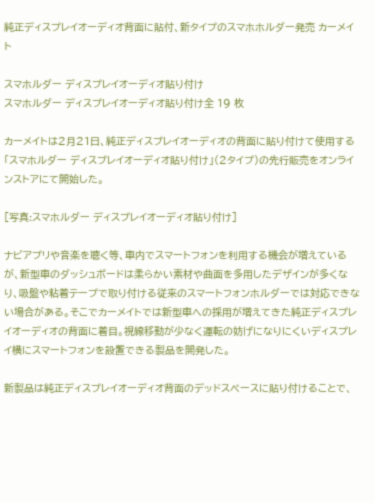純正ディスプレイオーディオ背面に貼付、新タイプのスマホホルダー発売 カーメイト

スマホルダー ディスプレイオーディオ貼り付け
スマホルダー ディスプレイオーディオ貼り付け全 19 枚

カーメイトは2月21日、純正ディスプレイオーディオの背面に貼り付けて使用する「スマホルダー ディスプレイオーディオ貼り付け」(2タイプ)の先行販売をオンラインストアにて開始した。

[写真:スマホルダー ディスプレイオーディオ貼り付け]

ナビアプリや音楽を聴く等、車内でスマートフォンを利用する機会が増えているが、新型車のダッシュボードは柔らかい素材や曲面を多用したデザインが多くなり、吸盤や粘着テープで取り付ける従来のスマートフォンホルダーでは対応できない場合がある。そこでカーメイトでは新型車への採用が増えてきた純正ディスプレイオーディオの背面に着目。視線移動が少なく運転の妨げになりにくいディスプレイ横にスマートフォンを設置できる製品を開発した。

新製品は純正ディスプレイオーディオ背面のデッドスペースに貼り付けることで、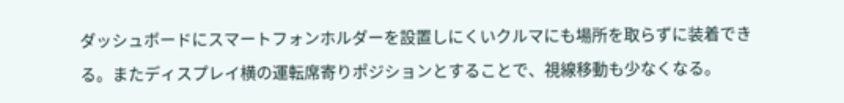ダッシュボードにスマートフォンホルダーを設置しにくいクルマにも場所を取らずに装着できる。またディスプレイ横の運転席寄りポジションとすることで、視線移動も少なくなる。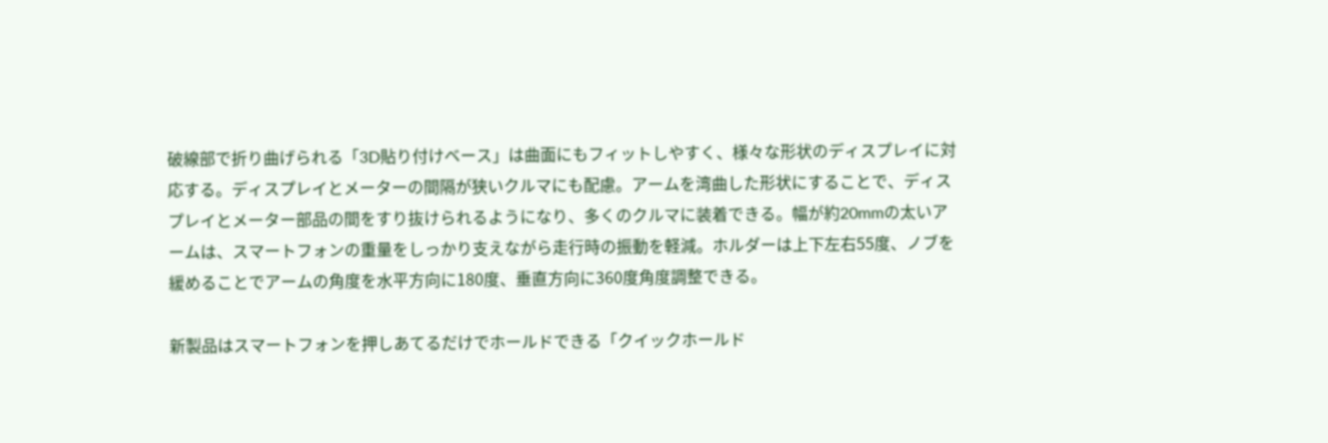破線部で折り曲げられる「3D貼り付けベース」は曲面にもフィットしやすく、様々な形状のディスプレイに対応する。ディスプレイとメーターの間隔が狭いクルマにも配慮。アームを湾曲した形状にすることで、ディスプレイとメーター部品の間をすり抜けられるようになり、多くのクルマに装着できる。幅が約20mmの太いアームは、スマートフォンの重量をしっかり支えながら走行時の振動を軽減。ホルダーは上下左右55度、ノブを緩めることでアームの角度を水平方向に180度、垂直方向に360度角度調整できる。

新製品はスマートフォンを押しあてるだけでホールドできる「クイックホールド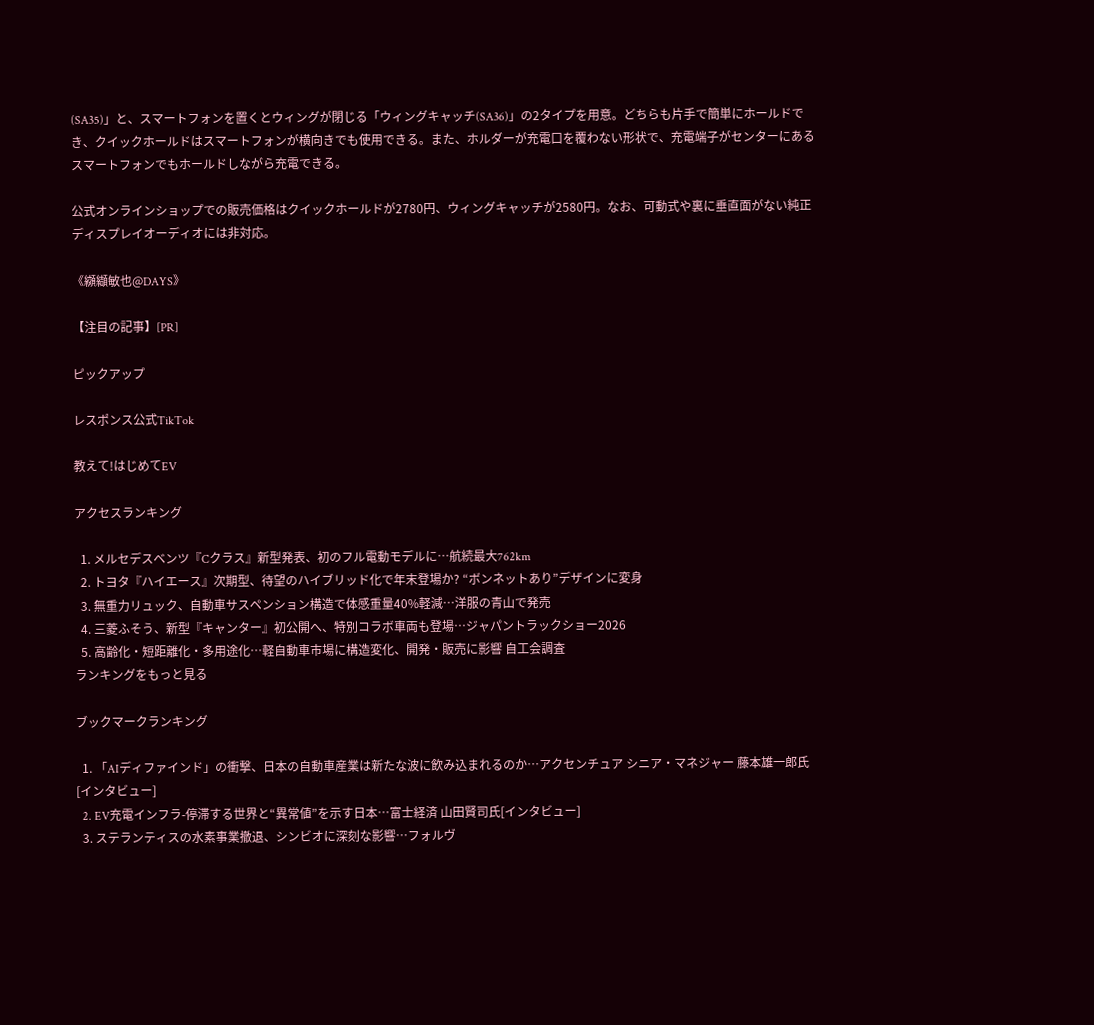(SA35)」と、スマートフォンを置くとウィングが閉じる「ウィングキャッチ(SA36)」の2タイプを用意。どちらも片手で簡単にホールドでき、クイックホールドはスマートフォンが横向きでも使用できる。また、ホルダーが充電口を覆わない形状で、充電端子がセンターにあるスマートフォンでもホールドしながら充電できる。

公式オンラインショップでの販売価格はクイックホールドが2780円、ウィングキャッチが2580円。なお、可動式や裏に垂直面がない純正ディスプレイオーディオには非対応。

《纐纈敏也@DAYS》

【注目の記事】[PR]

ピックアップ

レスポンス公式TikTok

教えて!はじめてEV

アクセスランキング

  1. メルセデスベンツ『Cクラス』新型発表、初のフル電動モデルに…航続最大762km
  2. トヨタ『ハイエース』次期型、待望のハイブリッド化で年末登場か? “ボンネットあり”デザインに変身
  3. 無重力リュック、自動車サスペンション構造で体感重量40%軽減…洋服の青山で発売
  4. 三菱ふそう、新型『キャンター』初公開へ、特別コラボ車両も登場…ジャパントラックショー2026
  5. 高齢化・短距離化・多用途化…軽自動車市場に構造変化、開発・販売に影響 自工会調査
ランキングをもっと見る

ブックマークランキング

  1. 「AIディファインド」の衝撃、日本の自動車産業は新たな波に飲み込まれるのか…アクセンチュア シニア・マネジャー 藤本雄一郎氏[インタビュー]
  2. EV充電インフラ-停滞する世界と“異常値”を示す日本…富士経済 山田賢司氏[インタビュー]
  3. ステランティスの水素事業撤退、シンビオに深刻な影響…フォルヴ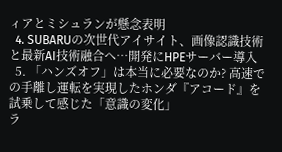ィアとミシュランが懸念表明
  4. SUBARUの次世代アイサイト、画像認識技術と最新AI技術融合へ…開発にHPEサーバー導入
  5. 「ハンズオフ」は本当に必要なのか? 高速での手離し運転を実現したホンダ『アコード』を試乗して感じた「意識の変化」
ラ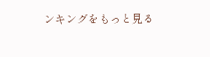ンキングをもっと見る